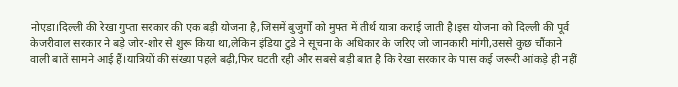नोएडा।दिल्ली की रेखा गुप्ता सरकार की एक बड़ी योजना है,जिसमें बुजुर्गों को मुफ्त में तीर्थ यात्रा कराई जाती है।इस योजना को दिल्ली की पूर्व केजरीवाल सरकार ने बड़े जोर-शोर से शुरू किया था,लेकिन इंडिया टुडे ने सूचना के अधिकार के जरिए जो जानकारी मांगी,उससे कुछ चौंकाने वाली बातें सामने आई हैं।यात्रियों की संख्या पहले बढ़ी,फिर घटती रही और सबसे बड़ी बात है कि रेखा सरकार के पास कई जरूरी आंकड़े ही नहीं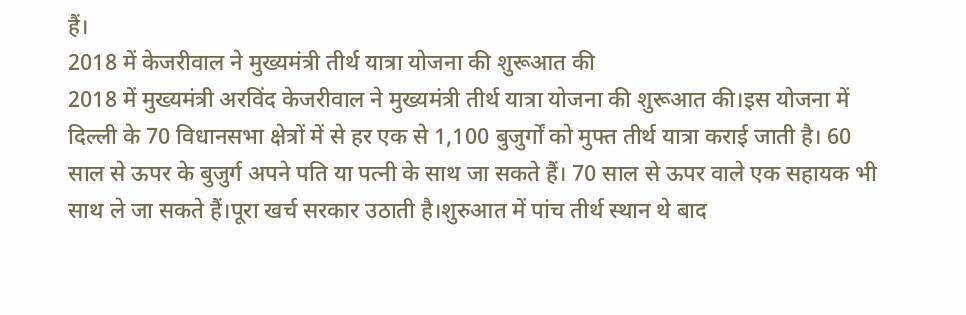हैं।
2018 में केजरीवाल ने मुख्यमंत्री तीर्थ यात्रा योजना की शुरूआत की
2018 में मुख्यमंत्री अरविंद केजरीवाल ने मुख्यमंत्री तीर्थ यात्रा योजना की शुरूआत की।इस योजना में दिल्ली के 70 विधानसभा क्षेत्रों में से हर एक से 1,100 बुजुर्गों को मुफ्त तीर्थ यात्रा कराई जाती है। 60 साल से ऊपर के बुजुर्ग अपने पति या पत्नी के साथ जा सकते हैं। 70 साल से ऊपर वाले एक सहायक भी साथ ले जा सकते हैं।पूरा खर्च सरकार उठाती है।शुरुआत में पांच तीर्थ स्थान थे बाद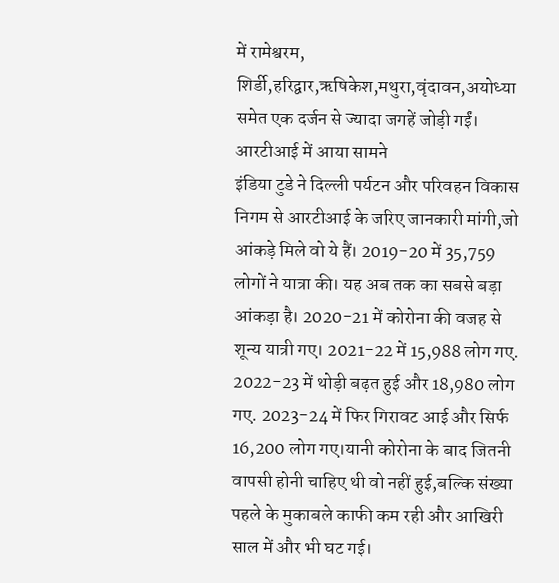में रामेश्वरम, शिर्डी,हरिद्वार,ऋषिकेश,मथुरा,वृंदावन,अयोध्या समेत एक दर्जन से ज्यादा जगहें जोड़ी गईं।
आरटीआई में आया सामने
इंडिया टुडे ने दिल्ली पर्यटन और परिवहन विकास निगम से आरटीआई के जरिए जानकारी मांगी,जो आंकड़े मिले वो ये हैं। 2019-20 में 35,759 लोगों ने यात्रा की। यह अब तक का सबसे बड़ा आंकड़ा है। 2020-21 में कोरोना की वजह से शून्य यात्री गए। 2021-22 में 15,988 लोग गए. 2022-23 में थोड़ी बढ़त हुई और 18,980 लोग गए. 2023-24 में फिर गिरावट आई और सिर्फ 16,200 लोग गए।यानी कोरोना के बाद जितनी वापसी होनी चाहिए थी वो नहीं हुई,बल्कि संख्या पहले के मुकाबले काफी कम रही और आखिरी साल में और भी घट गई।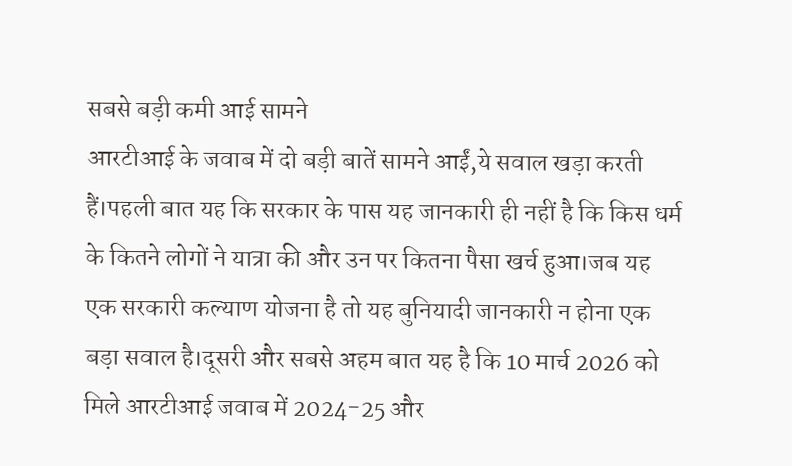सबसे बड़ी कमी आई सामने
आरटीआई के जवाब में दो बड़ी बातें सामने आईं,ये सवाल खड़ा करती हैं।पहली बात यह कि सरकार के पास यह जानकारी ही नहीं है कि किस धर्म के कितने लोगों ने यात्रा की और उन पर कितना पैसा खर्च हुआ।जब यह एक सरकारी कल्याण योजना है तो यह बुनियादी जानकारी न होना एक बड़ा सवाल है।दूसरी और सबसे अहम बात यह है कि 10 मार्च 2026 को मिले आरटीआई जवाब में 2024-25 और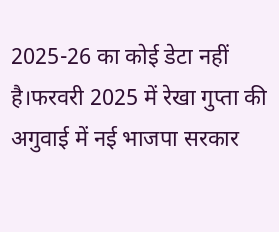2025-26 का कोई डेटा नहीं है।फरवरी 2025 में रेखा गुप्ता की अगुवाई में नई भाजपा सरकार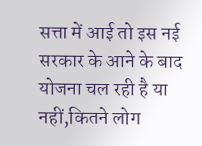सत्ता में आई तो इस नई सरकार के आने के बाद योजना चल रही है या नहीं,कितने लोग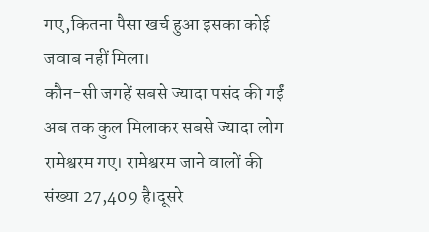गए,कितना पैसा खर्च हुआ इसका कोई जवाब नहीं मिला।
कौन-सी जगहें सबसे ज्यादा पसंद की गईं
अब तक कुल मिलाकर सबसे ज्यादा लोग रामेश्वरम गए। रामेश्वरम जाने वालों की संख्या 27,409 है।दूसरे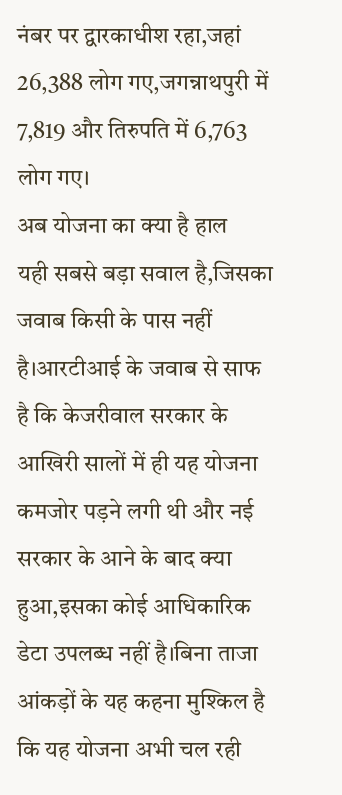नंबर पर द्वारकाधीश रहा,जहां 26,388 लोग गए,जगन्नाथपुरी में 7,819 और तिरुपति में 6,763 लोग गए।
अब योजना का क्या है हाल
यही सबसे बड़ा सवाल है,जिसका जवाब किसी के पास नहीं है।आरटीआई के जवाब से साफ है कि केजरीवाल सरकार के आखिरी सालों में ही यह योजना कमजोर पड़ने लगी थी और नई सरकार के आने के बाद क्या हुआ,इसका कोई आधिकारिक डेटा उपलब्ध नहीं है।बिना ताजा आंकड़ों के यह कहना मुश्किल है कि यह योजना अभी चल रही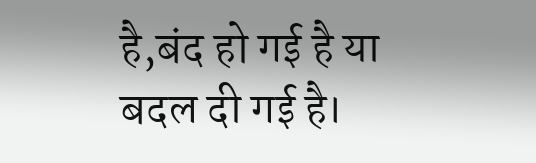है,बंद हो गई है या बदल दी गई है।